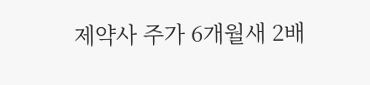제약사 주가 6개월새 2배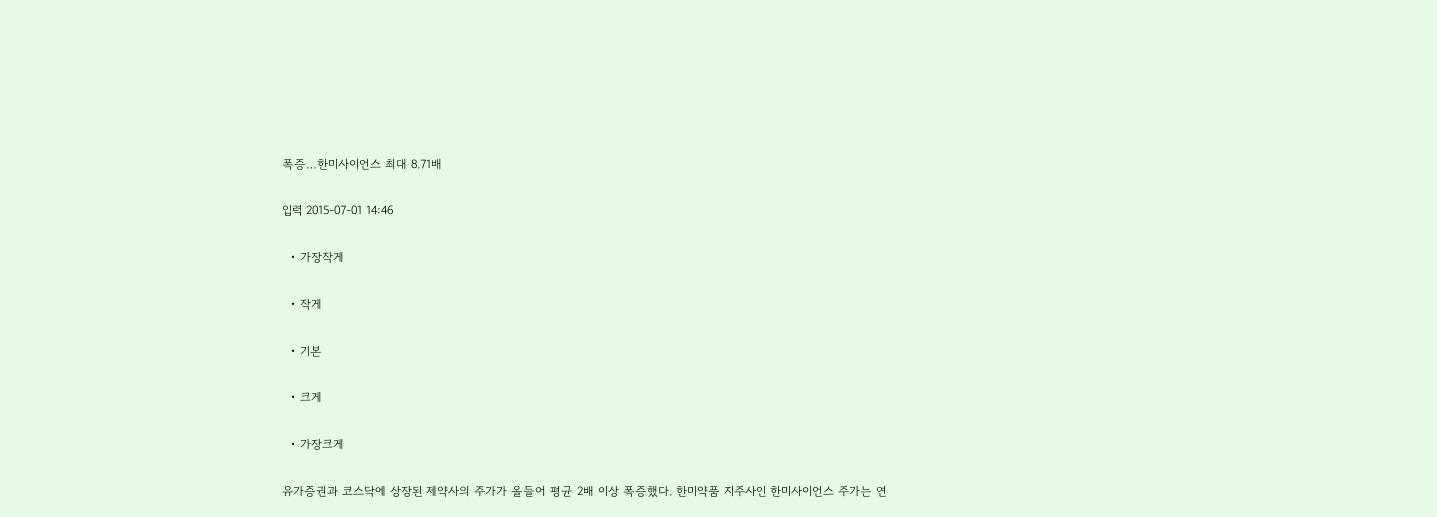폭증…한미사이언스 최대 8.71배

입력 2015-07-01 14:46

  • 가장작게

  • 작게

  • 기본

  • 크게

  • 가장크게

유가증권과 코스닥에 상장된 제약사의 주가가 올들어 평균 2배 이상 폭증했다. 한미약품 지주사인 한미사이언스 주가는 연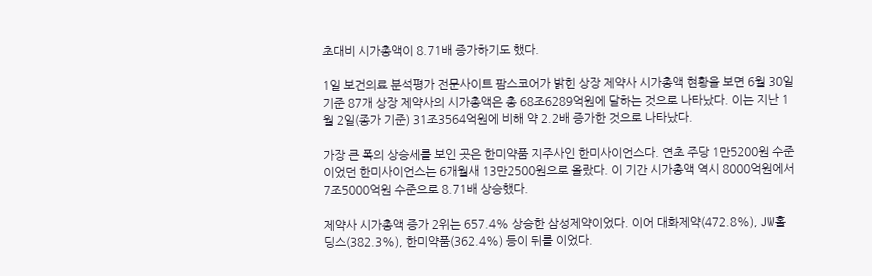초대비 시가총액이 8.71배 증가하기도 했다.

1일 보건의료 분석평가 전문사이트 팜스코어가 밝힌 상장 제약사 시가총액 현황을 보면 6월 30일 기준 87개 상장 제약사의 시가총액은 총 68조6289억원에 달하는 것으로 나타났다. 이는 지난 1월 2일(종가 기준) 31조3564억원에 비해 약 2.2배 증가한 것으로 나타났다.

가장 큰 폭의 상승세를 보인 곳은 한미약품 지주사인 한미사이언스다. 연초 주당 1만5200원 수준이었던 한미사이언스는 6개월새 13만2500원으로 올랐다. 이 기간 시가총액 역시 8000억원에서 7조5000억원 수준으로 8.71배 상승했다.

제약사 시가총액 증가 2위는 657.4% 상승한 삼성제약이었다. 이어 대화제약(472.8%), JW홀딩스(382.3%), 한미약품(362.4%) 등이 뒤를 이었다.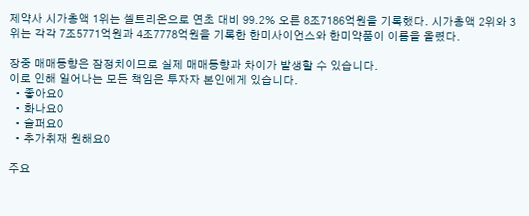제약사 시가총액 1위는 셀트리온으로 연초 대비 99.2% 오른 8조7186억원을 기록했다. 시가총액 2위와 3위는 각각 7조5771억원과 4조7778억원을 기록한 한미사이언스와 한미약품이 이름을 올렸다.

장중 매매동향은 잠정치이므로 실제 매매동향과 차이가 발생할 수 있습니다.
이로 인해 일어나는 모든 책임은 투자자 본인에게 있습니다.
  • 좋아요0
  • 화나요0
  • 슬퍼요0
  • 추가취재 원해요0

주요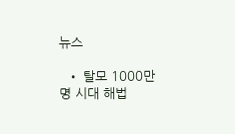뉴스

  • 탈모 1000만명 시대 해법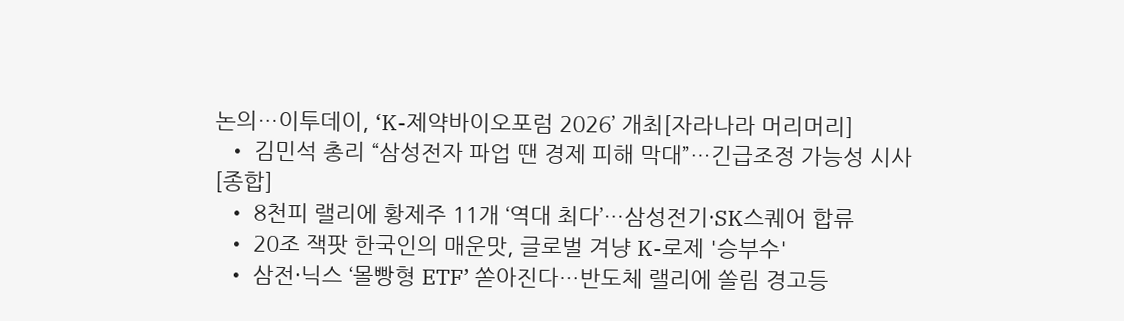논의…이투데이, ‘K-제약바이오포럼 2026’ 개최[자라나라 머리머리]
  • 김민석 총리 “삼성전자 파업 땐 경제 피해 막대”…긴급조정 가능성 시사 [종합]
  • 8천피 랠리에 황제주 11개 ‘역대 최다’…삼성전기·SK스퀘어 합류
  • 20조 잭팟 한국인의 매운맛, 글로벌 겨냥 K-로제 '승부수'
  • 삼전·닉스 ‘몰빵형 ETF’ 쏟아진다…반도체 랠리에 쏠림 경고등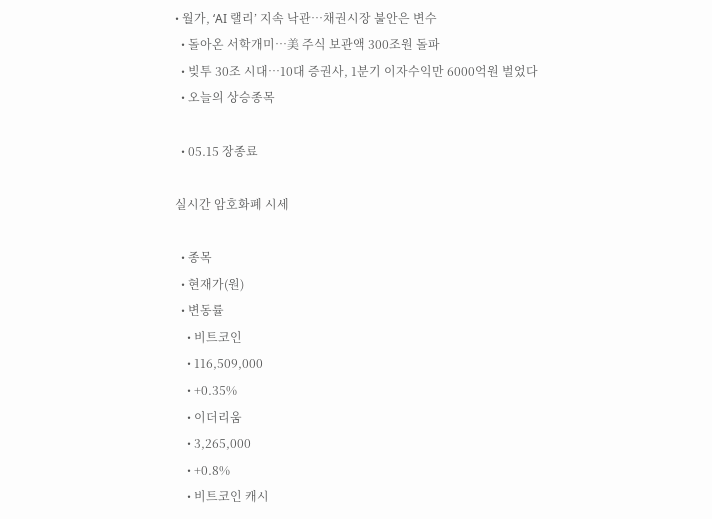• 월가, ‘AI 랠리’ 지속 낙관…채권시장 불안은 변수
  • 돌아온 서학개미…美 주식 보관액 300조원 돌파
  • 빚투 30조 시대…10대 증권사, 1분기 이자수익만 6000억원 벌었다
  • 오늘의 상승종목

  • 05.15 장종료

실시간 암호화폐 시세

  • 종목
  • 현재가(원)
  • 변동률
    • 비트코인
    • 116,509,000
    • +0.35%
    • 이더리움
    • 3,265,000
    • +0.8%
    • 비트코인 캐시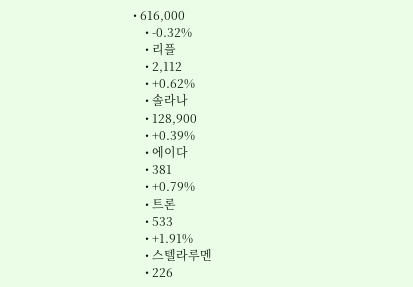• 616,000
    • -0.32%
    • 리플
    • 2,112
    • +0.62%
    • 솔라나
    • 128,900
    • +0.39%
    • 에이다
    • 381
    • +0.79%
    • 트론
    • 533
    • +1.91%
    • 스텔라루멘
    • 226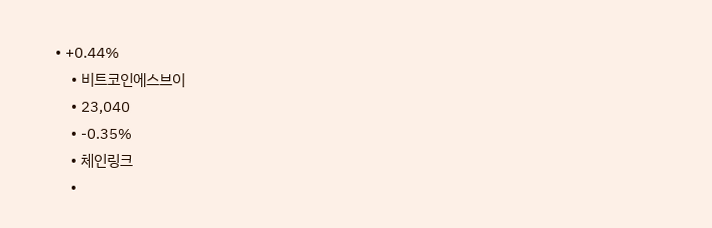• +0.44%
    • 비트코인에스브이
    • 23,040
    • -0.35%
    • 체인링크
    •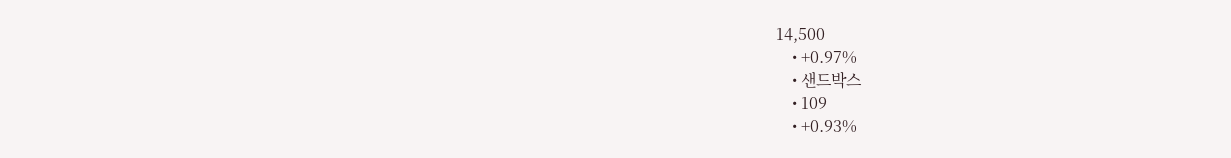14,500
    • +0.97%
    • 샌드박스
    • 109
    • +0.93%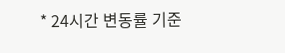* 24시간 변동률 기준